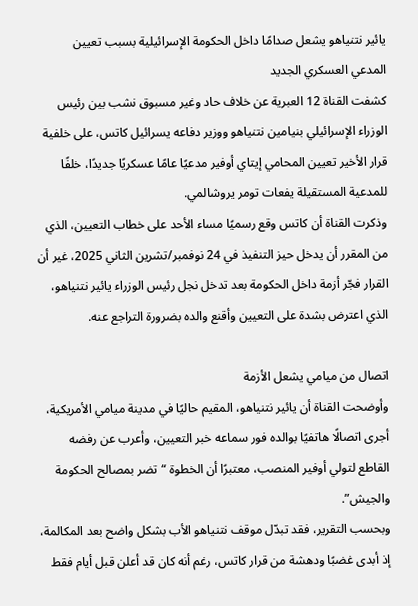يائير نتنياهو يشعل صدامًا داخل الحكومة الإسرائيلية بسبب تعيين المدعي العسكري الجديد
كشفت القناة 12 العبرية عن خلاف حاد وغير مسبوق نشب بين رئيس الوزراء الإسرائيلي بنيامين نتنياهو ووزير دفاعه يسرائيل كاتس، على خلفية قرار الأخير تعيين المحامي إيتاي أوفير مدعيًا عامًا عسكريًا جديدًا، خلفًا للمدعية المستقيلة يفعات تومر يروشالمي.
وذكرت القناة أن كاتس وقع رسميًا مساء الأحد على خطاب التعيين، الذي من المقرر أن يدخل حيز التنفيذ في 24 نوفمبر/تشرين الثاني 2025، غير أن القرار فجّر أزمة داخل الحكومة بعد تدخل نجل رئيس الوزراء يائير نتنياهو، الذي اعترض بشدة على التعيين وأقنع والده بضرورة التراجع عنه.

اتصال من ميامي يشعل الأزمة
وأوضحت القناة أن يائير نتنياهو، المقيم حاليًا في مدينة ميامي الأمريكية، أجرى اتصالًا هاتفيًا بوالده فور سماعه خبر التعيين، وأعرب عن رفضه القاطع لتولي أوفير المنصب، معتبرًا أن الخطوة “تضر بمصالح الحكومة والجيش”.
وبحسب التقرير، فقد تبدّل موقف نتنياهو الأب بشكل واضح بعد المكالمة، إذ أبدى غضبًا ودهشة من قرار كاتس، رغم أنه كان قد أعلن قبل أيام فقط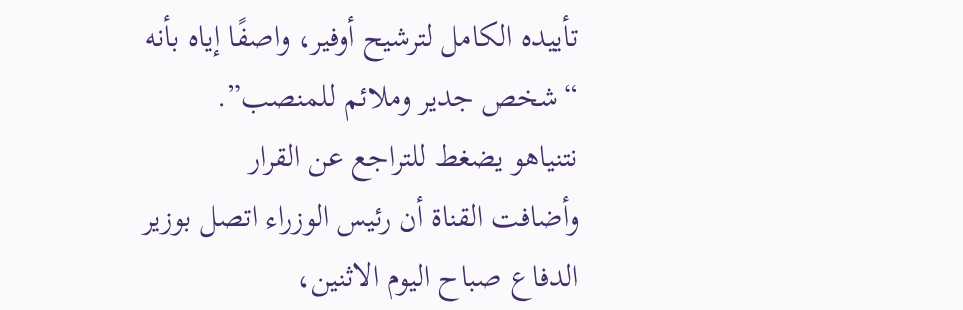تأييده الكامل لترشيح أوفير، واصفًا إياه بأنه “شخص جدير وملائم للمنصب”.
نتنياهو يضغط للتراجع عن القرار
وأضافت القناة أن رئيس الوزراء اتصل بوزير الدفاع صباح اليوم الاثنين،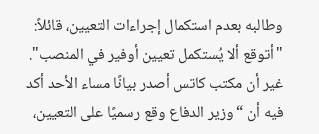وطالبه بعدم استكمال إجراءات التعيين، قائلاً: "أتوقع ألا يُستكمل تعيين أوفير في المنصب".
غير أن مكتب كاتس أصدر بيانًا مساء الأحد أكد فيه أن “وزير الدفاع وقع رسميًا على التعيين،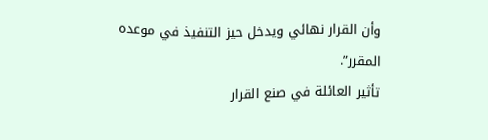وأن القرار نهائي ويدخل حيز التنفيذ في موعده المقرر”.
تأثير العائلة في صنع القرار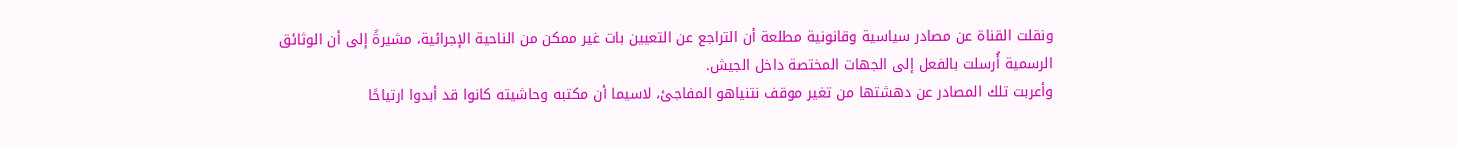ونقلت القناة عن مصادر سياسية وقانونية مطلعة أن التراجع عن التعيين بات غير ممكن من الناحية الإجرائية، مشيرةً إلى أن الوثائق الرسمية أُرسلت بالفعل إلى الجهات المختصة داخل الجيش.
وأعربت تلك المصادر عن دهشتها من تغير موقف نتنياهو المفاجئ، لاسيما أن مكتبه وحاشيته كانوا قد أبدوا ارتياحًا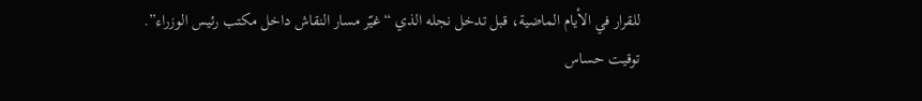للقرار في الأيام الماضية، قبل تدخل نجله الذي “غيّر مسار النقاش داخل مكتب رئيس الوزراء”.
توقيت حساس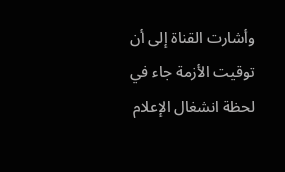وأشارت القناة إلى أن توقيت الأزمة جاء في لحظة انشغال الإعلام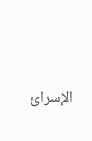الإسرائ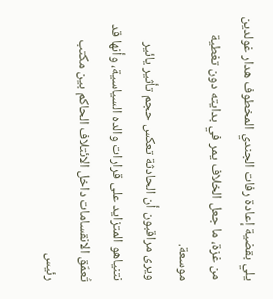يلي بقضية إعادة رفات الجندي المخطوف هدار غولدين من غزة، ما جعل الخلاف يمر في بدايته دون تغطية موسعة.
ويرى مراقبون أن الحادثة تعكس حجم تأثير يائير نتنياهو المتزايد على قرارات والده السياسية، وأنها قد تُعمّق الانقسامات داخل الائتلاف الحاكم بين مكتب رئيس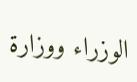الوزراء ووزارة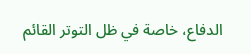الدفاع، خاصة في ظل التوتر القائم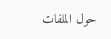حول الملفات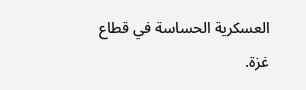العسكرية الحساسة في قطاع غزة.